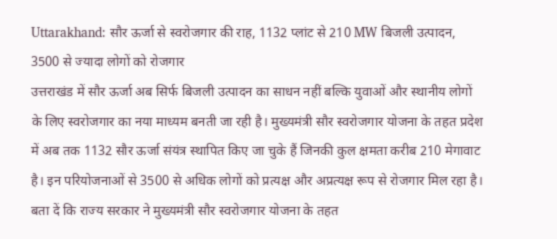Uttarakhand: सौर ऊर्जा से स्वरोजगार की राह, 1132 प्लांट से 210 MW बिजली उत्पादन, 3500 से ज्यादा लोगों को रोजगार
उत्तराखंड में सौर ऊर्जा अब सिर्फ बिजली उत्पादन का साधन नहीं बल्कि युवाओं और स्थानीय लोगों के लिए स्वरोजगार का नया माध्यम बनती जा रही है। मुख्यमंत्री सौर स्वरोजगार योजना के तहत प्रदेश में अब तक 1132 सौर ऊर्जा संयंत्र स्थापित किए जा चुके हैं जिनकी कुल क्षमता करीब 210 मेगावाट है। इन परियोजनाओं से 3500 से अधिक लोगों को प्रत्यक्ष और अप्रत्यक्ष रूप से रोजगार मिल रहा है।
बता दें कि राज्य सरकार ने मुख्यमंत्री सौर स्वरोजगार योजना के तहत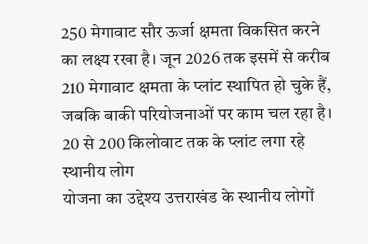250 मेगावाट सौर ऊर्जा क्षमता विकसित करने का लक्ष्य रखा है। जून 2026 तक इसमें से करीब 210 मेगावाट क्षमता के प्लांट स्थापित हो चुके हैं, जबकि बाकी परियोजनाओं पर काम चल रहा है।
20 से 200 किलोवाट तक के प्लांट लगा रहे स्थानीय लोग
योजना का उद्देश्य उत्तराखंड के स्थानीय लोगों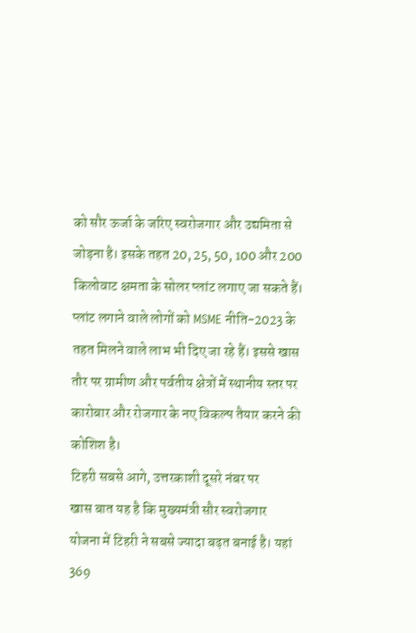को सौर ऊर्जा के जरिए स्वरोजगार और उद्यमिता से जोड़ना है। इसके तहत 20, 25, 50, 100 और 200 किलोवाट क्षमता के सोलर प्लांट लगाए जा सकते हैं। प्लांट लगाने वाले लोगों को MSME नीति-2023 के तहत मिलने वाले लाभ भी दिए जा रहे हैं। इससे खास तौर पर ग्रामीण और पर्वतीय क्षेत्रों में स्थानीय स्तर पर कारोबार और रोजगार के नए विकल्प तैयार करने की कोशिश है।
टिहरी सबसे आगे, उत्तरकाशी दूसरे नंबर पर
खास बात यह है कि मुख्यमंत्री सौर स्वरोजगार योजना में टिहरी ने सबसे ज्यादा बढ़त बनाई है। यहां 369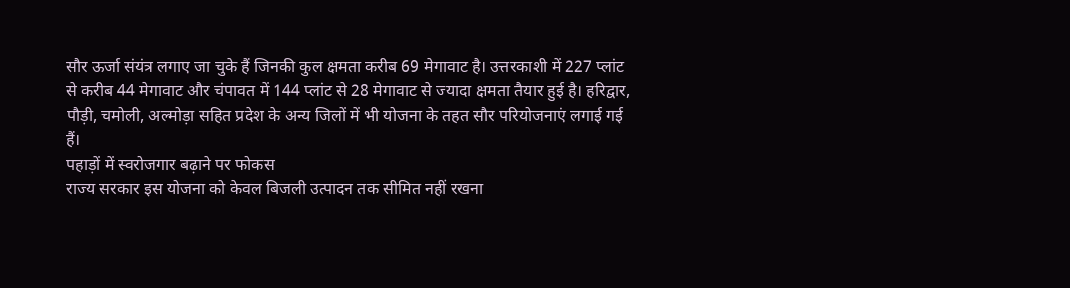सौर ऊर्जा संयंत्र लगाए जा चुके हैं जिनकी कुल क्षमता करीब 69 मेगावाट है। उत्तरकाशी में 227 प्लांट से करीब 44 मेगावाट और चंपावत में 144 प्लांट से 28 मेगावाट से ज्यादा क्षमता तैयार हुई है। हरिद्वार, पौड़ी, चमोली, अल्मोड़ा सहित प्रदेश के अन्य जिलों में भी योजना के तहत सौर परियोजनाएं लगाई गई हैं।
पहाड़ों में स्वरोजगार बढ़ाने पर फोकस
राज्य सरकार इस योजना को केवल बिजली उत्पादन तक सीमित नहीं रखना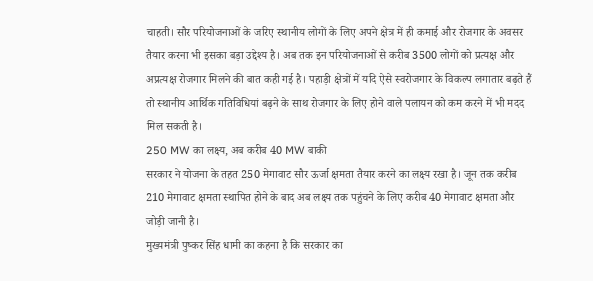चाहती। सौर परियोजनाओं के जरिए स्थानीय लोगों के लिए अपने क्षेत्र में ही कमाई और रोजगार के अवसर तैयार करना भी इसका बड़ा उद्देश्य है। अब तक इन परियोजनाओं से करीब 3500 लोगों को प्रत्यक्ष और अप्रत्यक्ष रोजगार मिलने की बात कही गई है। पहाड़ी क्षेत्रों में यदि ऐसे स्वरोजगार के विकल्प लगातार बढ़ते हैं तो स्थानीय आर्थिक गतिविधियां बढ़ने के साथ रोजगार के लिए होने वाले पलायन को कम करने में भी मदद मिल सकती है।
250 MW का लक्ष्य, अब करीब 40 MW बाकी
सरकार ने योजना के तहत 250 मेगावाट सौर ऊर्जा क्षमता तैयार करने का लक्ष्य रखा है। जून तक करीब 210 मेगावाट क्षमता स्थापित होने के बाद अब लक्ष्य तक पहुंचने के लिए करीब 40 मेगावाट क्षमता और जोड़ी जानी है।
मुख्यमंत्री पुष्कर सिंह धामी का कहना है कि सरकार का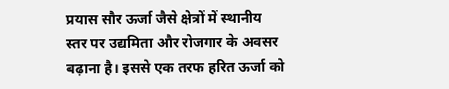प्रयास सौर ऊर्जा जैसे क्षेत्रों में स्थानीय स्तर पर उद्यमिता और रोजगार के अवसर बढ़ाना है। इससे एक तरफ हरित ऊर्जा को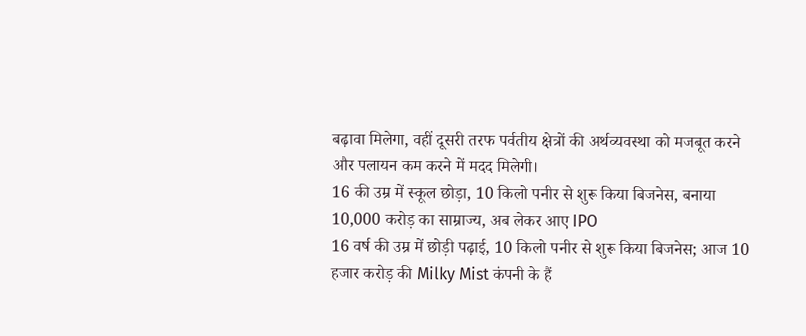बढ़ावा मिलेगा, वहीं दूसरी तरफ पर्वतीय क्षेत्रों की अर्थव्यवस्था को मजबूत करने और पलायन कम करने में मदद मिलेगी।
16 की उम्र में स्कूल छोड़ा, 10 किलो पनीर से शुरू किया बिजनेस, बनाया 10,000 करोड़ का साम्राज्य, अब लेकर आए IPO
16 वर्ष की उम्र में छोड़ी पढ़ाई, 10 किलो पनीर से शुरू किया बिजनेस; आज 10 हजार करोड़ की Milky Mist कंपनी के हैं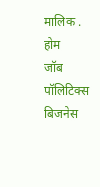मालिक .
होम
जॉब
पॉलिटिक्स
बिजनेस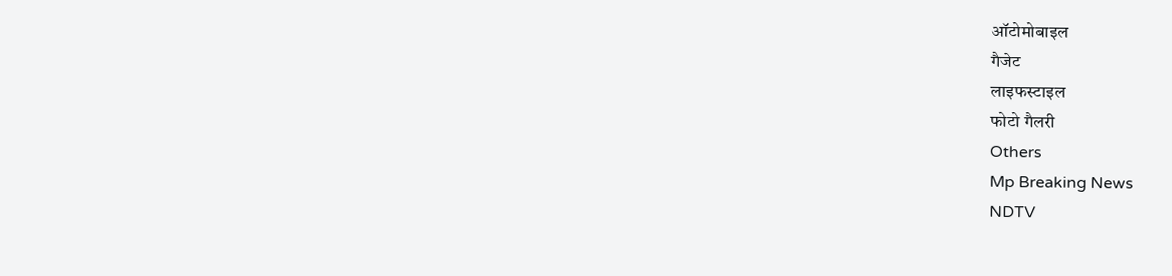ऑटोमोबाइल
गैजेट
लाइफस्टाइल
फोटो गैलरी
Others
Mp Breaking News
NDTV